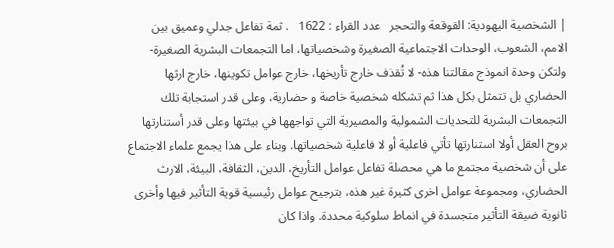| الشخصية اليهودية: القوقعة والتحجر   عدد القراء : 1622   . ثمة تفاعل جدلي وعميق بين الامم، الشعوب، الوحدات الاجتماعية الصغيرة وشخصياتها، اما التجمعات البشرية الصغيرة- ولتكن وحدة انموذج مقالتنا هذه- لا تُقذف خارج تأريخها، خارج عوامل تكوينها، خارج ارثها الحضاري بل تتمثل بكل هذا ثم تشكله شخصية خاصة و حضارية، وعلى قدر استجابة تلك التجمعات البشرية للتحديات الشمولية والمصيرية التي تواجهها في بيئتها وعلى قدر أستنارتها بروح العقل أولا استنارتها تأتي فاعلية أو لا فاعلية شخصياتها. وبناء على هذا يجمع علماء الاجتماع على أن شخصية مجتمع ما هي محصلة تفاعل عوامل التأريخ، الدين، الثقافة، البيئة، الارث الحضاري، ومجموعة عوامل اخرى كثيرة غير هذه، بترجيح عوامل رئيسية قوية التأثير فيها وأخرى ثانوية ضيقة التأثير متجسدة في انماط سلوكية محددة. واذا كان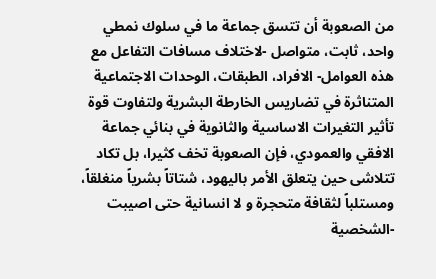من الصعوبة أن تتسق جماعة ما في سلوك نمطي واحد، ثابت، متواصل -لاختلاف مسافات التفاعل مع هذه العوامل- الافراد، الطبقات، الوحدات الاجتماعية المتناثرة في تضاريس الخارطة البشرية ولتفاوت قوة تأثير التغيرات الاساسية والثانوية في بنائي جماعة الافقي والعمودي، فإن الصعوبة تخف كثيرا، بل تكاد تتلاشى حين يتعلق الأمر باليهود، شتاتاً بشرياً منغلقاً، ومستلباً لثقافة متحجرة و لا انسانية حتى اصيبت -الشخصية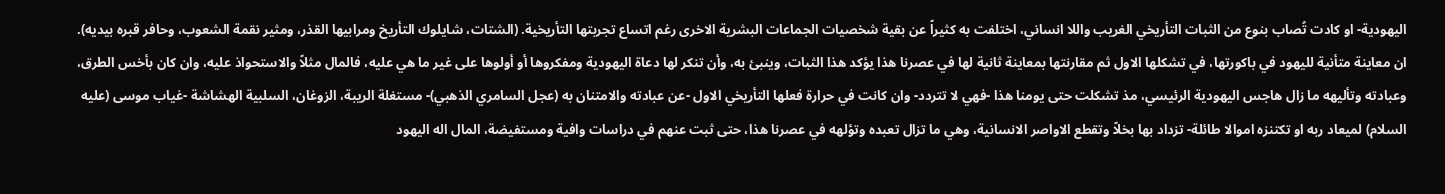اليهودية- او كادت تُصاب بنوع من الثبات التأريخي الغريب واللا انساني، اختلفت به كثيراً عن بقية شخصيات الجماعات البشرية الاخرى رغم اتساع تجربتها التأريخية. (الشتات، شايلوك التأريخ ومرابيها القذر، ومثير نقمة الشعوب، وحافر قبره بيديه). ان معاينة متأنية لليهود في باكورتها، في تشكلها الاول ثم مقارنتها بمعاينة ثانية لها في عصرنا هذا يؤكد هذا الثبات، وينبئ به، وأن تنكر لها دعاة اليهودية ومفكروها أو أولوها على غير ما هي عليه، فالمال مثلاً والاستحواذ عليه، وان كان بأخس الطرق، وعبادته وتأليهه ما زال هاجس اليهودية الرئيسي، مذ تشكلت حتى يومنا هذا -فهي لا تتردد- وان كانت في حرارة فعلها التأريخي الاول -عن عبادته والامتنان به (عجل السامري الذهبي)- مستغلة الريبة، الزوغان، السلبية الهشاشة -غياب موسى (عليه السلام) لميعاد ربه او تكتنزه اموالا طائلة- تزداد بها بخلاً وتقطع الاواصر الانسانية، وهي ما تزال تعبده وتؤلهه في عصرنا هذا، حتى ثبت عنهم في دراسات وافية ومستفيضة، المال اله اليهود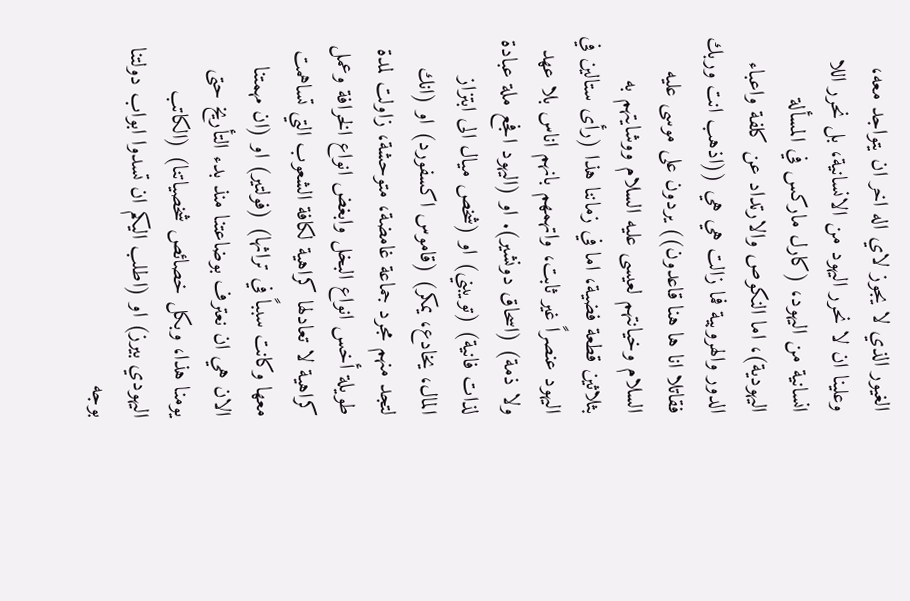الغيور الذي لا يجوز لاي اله اخر ان يتواجد معه، وعلينا ان لا نحرر اليهود من الانسانية، بل نحرر اللا انسانية من اليهود، (كارل ماركس في المسألة اليهودية)، اما النكوص والارتداد عن كلفة واعباء الدور والهروبية فما زالت هي هي ((اذهب انت وربك فقاتلا انا ها هنا قاعدون)) يردون على موسى عليه السلام وخيانتهم لعيسى عليه السلام ووشايتهم به بثلاثين قطعة فضية، اما في زماننا هذا (رأى ستالين في اليهود عنصراً غير ثابت، واتهمهم بانهم اناس بلا عهد ولا ذمة) (اسحاق دونشير). او (اليهود افجع ملة عبادة لذات فانية) (تويبني) او (شخص ميال الى ابتزاز المال، يخادع، يمكر) (قاموس اكسفورد) او (انك لتجد منهم مجرد جماعة غامضة، متوحشة، زاولت لمدة طويلة أخس انواع البخل وابغض انواع الخرافة وعمل كراهية لا تعادلها كراهية لكافة الشعوب التي تساهمت معها وكانت سبباً في تراثها) (فولتير) او (ان مهمتنا الان هي ان نعترف بوضاعتنا منذ بدء التأريخ حتى يومنا هذا، وبكل خصائص شخصياتنا) (الكاتب اليهودي بيرز) او (اطلب اليكم ان تسدوا ابواب دولتنا بوجه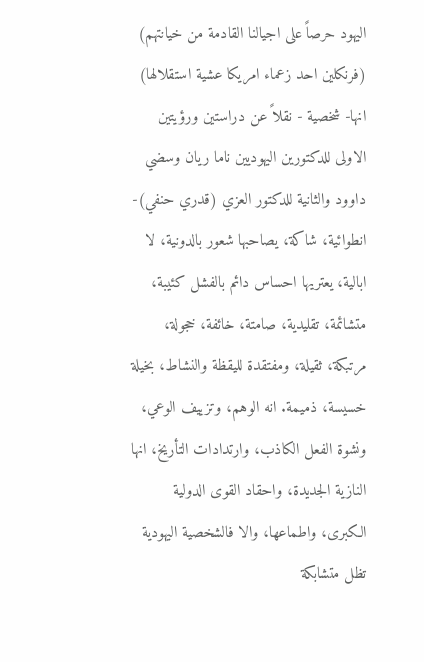اليهود حرصاً على اجيالنا القادمة من خيانتهم) (فرنكلين احد زعماء امريكا عشية استقلالها) انها- شخصية - نقلاً عن دراستين ورؤيتين الاولى للدكتورين اليهوديين ناما ريان وسضي داوود والثانية للدكتور العزي (قدري حنفي)- انطوائية، شاكة، يصاحبها شعور بالدونية، لا ابالية، يعتريها احساس دائم بالفشل كئيبة، متشائمة، تقليدية، صامتة، خائفة، خجولة، مرتبكة، ثقيلة، ومفتقدة لليقظة والنشاط، بخيلة خسيسة، ذميمة. انه الوهم، وتزييف الوعي، ونشوة الفعل الكاذب، وارتدادات التأريخ، انها النازية الجديدة، واحقاد القوى الدولية الكبرى، واطماعها، والا فالشخصية اليهودية تظل متشابكة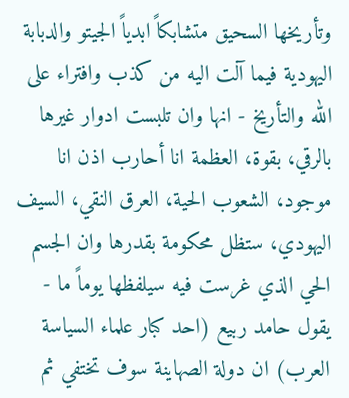وتأريخها السحيق متشابكاً ابدياً الجيتو والدبابة اليهودية فيما آلت اليه من كذب وافتراء على الله والتأريخ - انها وان تلبست ادوار غيرها بالرقي، بقوة، العظمة انا أحارب اذن انا موجود، الشعوب الحية، العرق النقي، السيف اليهودي، ستظل محكومة بقدرها وان الجسم الحي الذي غرست فيه سيلفظها يوماً ما - يقول حامد ربيع (احد كبار علماء السياسة العرب) ان دولة الصهاينة سوف تختفي ثم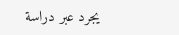يجرد عبر دراسة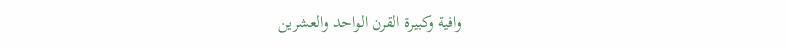وافية وكبيرة القرن الواحد والعشرين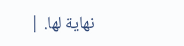نهاية لها. |